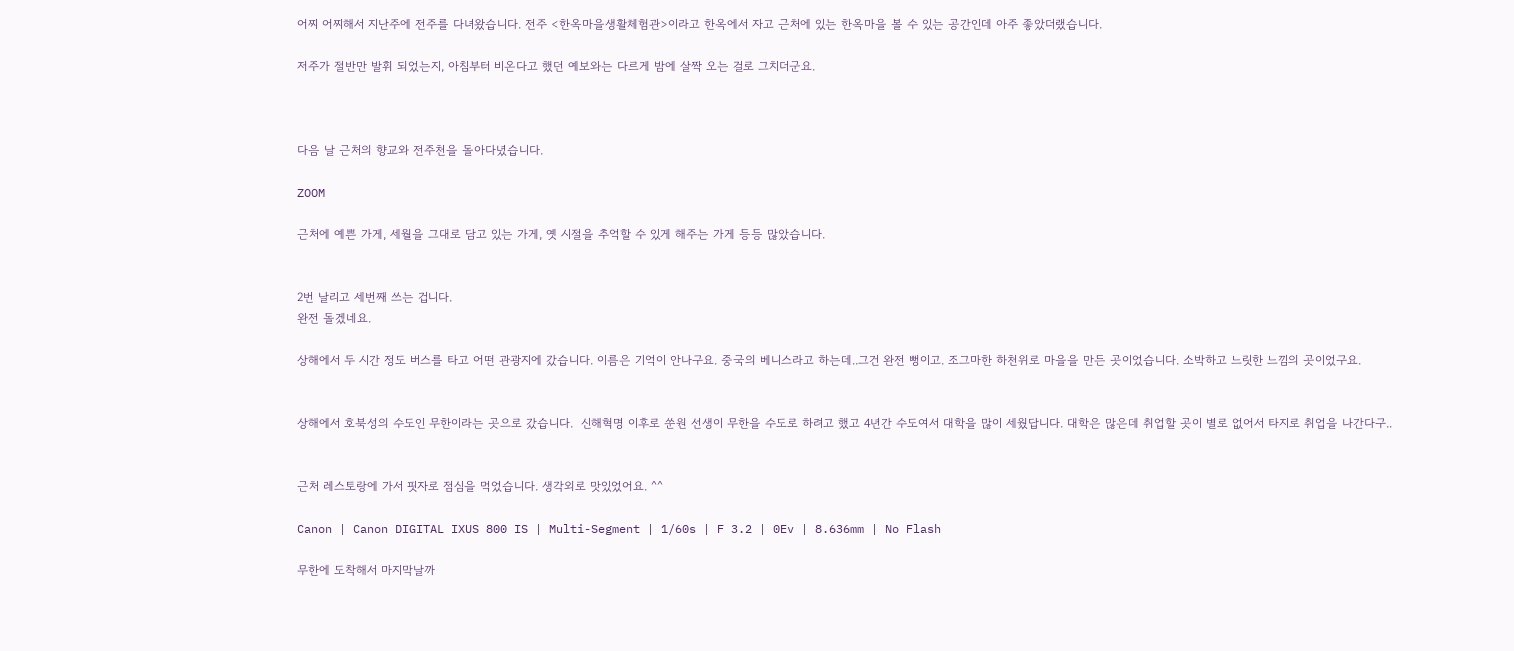어찌 어찌해서 지난주에 전주를 다녀왔습니다. 전주 <한옥마을생활체험관>이라고 한옥에서 자고 근처에 있는 한옥마을 볼 수 있는 공간인데 아주 좋았더랬습니다.

저주가 절반만 발휘 되었는지, 아침부터 비온다고 했던 예보와는 다르게 밤에 살짝 오는 걸로 그치더군요.



다음 날 근처의 향교와 전주천을 돌아다녔습니다.

ZOOM

근처에 예쁜 가게, 세월을 그대로 담고 있는 가게, 옛 시절을 추억할 수 있게 해주는 가게 등등 많았습니다.


2번 날리고 세번째 쓰는 겁니다.
완전 돌겠네요.

상해에서 두 시간 정도 버스를 타고 어떤 관광지에 갔습니다. 이름은 기억이 안나구요. 중국의 베니스라고 하는데..그건 완전 뻥이고. 조그마한 하천위로 마을을 만든 곳이었습니다. 소박하고 느릿한 느낌의 곳이었구요.


상해에서 호북성의 수도인 무한이라는 곳으로 갔습니다.  신해혁명 이후로 쑨원 선생이 무한을 수도로 하려고 했고 4년간 수도여서 대학을 많이 세웠답니다. 대학은 많은데 취업할 곳이 별로 없어서 타지로 취업을 나간다구..


근처 레스토랑에 가서 핏자로 점심을 먹었습니다. 생각외로 맛있었어요. ^^

Canon | Canon DIGITAL IXUS 800 IS | Multi-Segment | 1/60s | F 3.2 | 0Ev | 8.636mm | No Flash

무한에 도착해서 마지막날까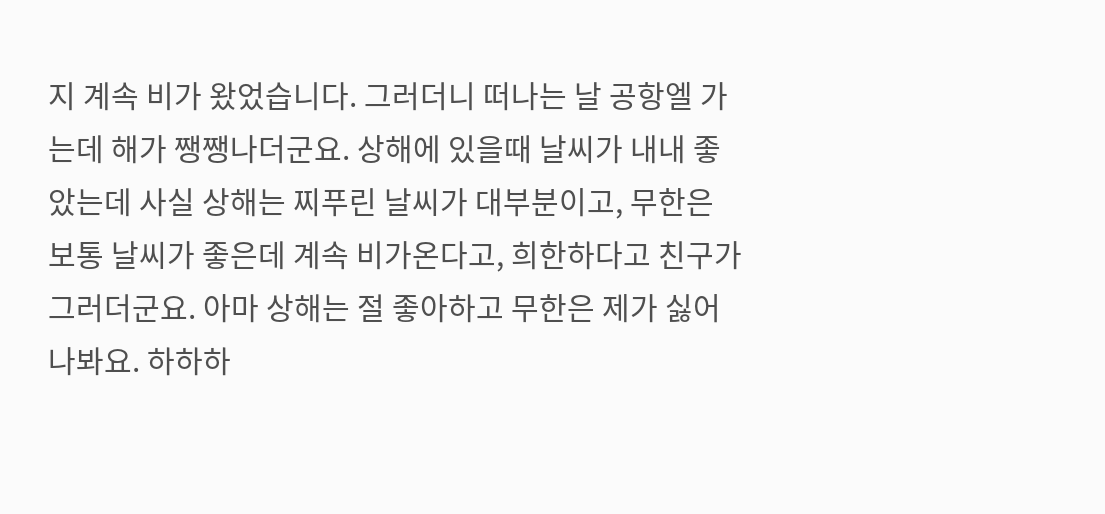지 계속 비가 왔었습니다. 그러더니 떠나는 날 공항엘 가는데 해가 쨍쨍나더군요. 상해에 있을때 날씨가 내내 좋았는데 사실 상해는 찌푸린 날씨가 대부분이고, 무한은 보통 날씨가 좋은데 계속 비가온다고, 희한하다고 친구가 그러더군요. 아마 상해는 절 좋아하고 무한은 제가 싫어나봐요. 하하하